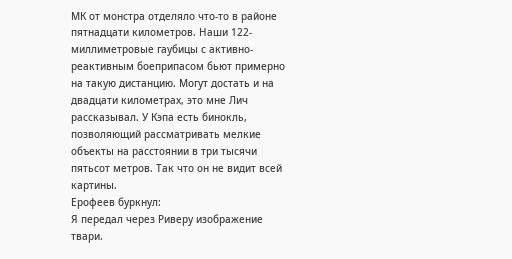МК от монстра отделяло что-то в районе пятнадцати километров. Наши 122-миллиметровые гаубицы с активно-реактивным боеприпасом бьют примерно на такую дистанцию. Могут достать и на двадцати километрах, это мне Лич рассказывал. У Кэпа есть бинокль, позволяющий рассматривать мелкие объекты на расстоянии в три тысячи пятьсот метров. Так что он не видит всей картины.
Ерофеев буркнул:
Я передал через Риверу изображение твари.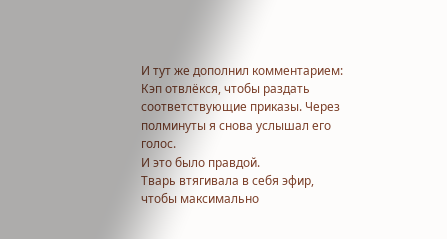И тут же дополнил комментарием:
Кэп отвлёкся, чтобы раздать соответствующие приказы. Через полминуты я снова услышал его голос.
И это было правдой.
Тварь втягивала в себя эфир, чтобы максимально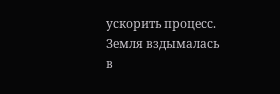ускорить процесс. Земля вздымалась в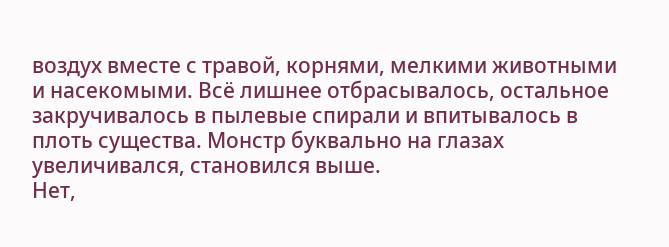воздух вместе с травой, корнями, мелкими животными и насекомыми. Всё лишнее отбрасывалось, остальное закручивалось в пылевые спирали и впитывалось в плоть существа. Монстр буквально на глазах увеличивался, становился выше.
Нет,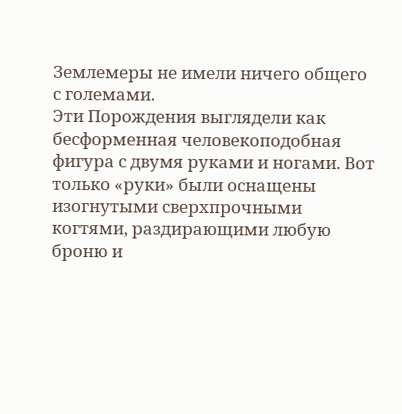Землемеры не имели ничего общего с големами.
Эти Порождения выглядели как бесформенная человекоподобная фигура с двумя руками и ногами. Вот только «руки» были оснащены изогнутыми сверхпрочными когтями, раздирающими любую броню и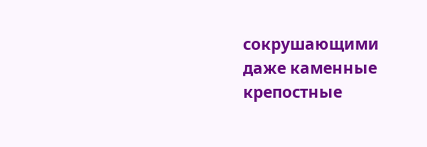сокрушающими даже каменные крепостные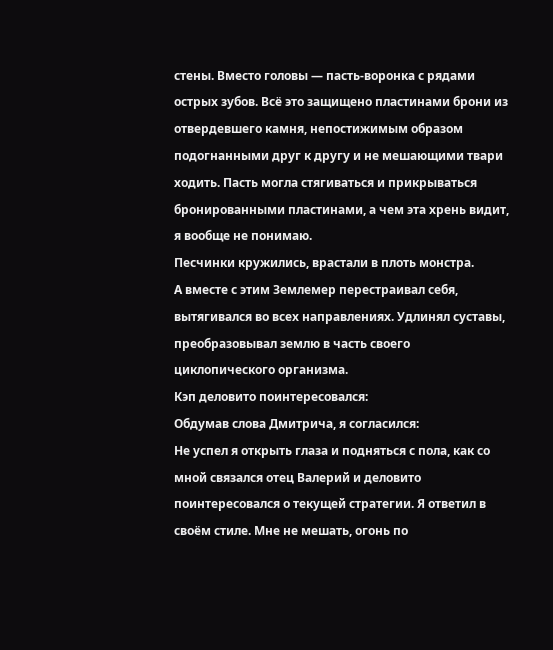стены. Вместо головы — пасть-воронка с рядами острых зубов. Всё это защищено пластинами брони из отвердевшего камня, непостижимым образом подогнанными друг к другу и не мешающими твари ходить. Пасть могла стягиваться и прикрываться бронированными пластинами, а чем эта хрень видит, я вообще не понимаю.
Песчинки кружились, врастали в плоть монстра.
А вместе с этим Землемер перестраивал себя, вытягивался во всех направлениях. Удлинял суставы, преобразовывал землю в часть своего циклопического организма.
Кэп деловито поинтересовался:
Обдумав слова Дмитрича, я согласился:
Не успел я открыть глаза и подняться с пола, как со мной связался отец Валерий и деловито поинтересовался о текущей стратегии. Я ответил в своём стиле. Мне не мешать, огонь по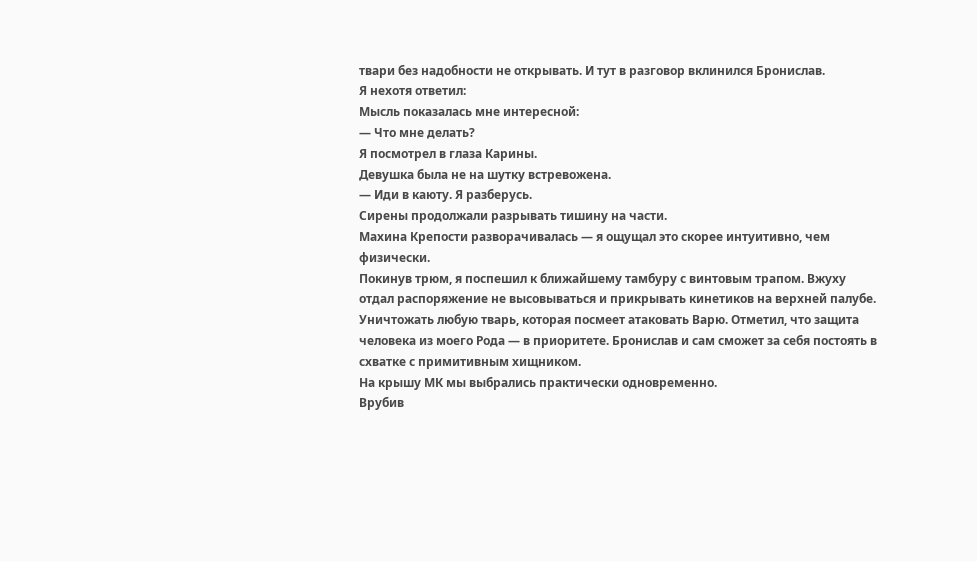твари без надобности не открывать. И тут в разговор вклинился Бронислав.
Я нехотя ответил:
Мысль показалась мне интересной:
— Что мне делать?
Я посмотрел в глаза Карины.
Девушка была не на шутку встревожена.
— Иди в каюту. Я разберусь.
Сирены продолжали разрывать тишину на части.
Махина Крепости разворачивалась — я ощущал это скорее интуитивно, чем физически.
Покинув трюм, я поспешил к ближайшему тамбуру с винтовым трапом. Вжуху отдал распоряжение не высовываться и прикрывать кинетиков на верхней палубе. Уничтожать любую тварь, которая посмеет атаковать Варю. Отметил, что защита человека из моего Рода — в приоритете. Бронислав и сам сможет за себя постоять в схватке с примитивным хищником.
На крышу МК мы выбрались практически одновременно.
Врубив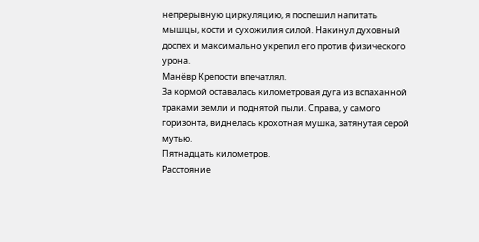непрерывную циркуляцию, я поспешил напитать мышцы, кости и сухожилия силой. Накинул духовный доспех и максимально укрепил его против физического урона.
Манёвр Крепости впечатлял.
За кормой оставалась километровая дуга из вспаханной траками земли и поднятой пыли. Справа, у самого горизонта, виднелась крохотная мушка, затянутая серой мутью.
Пятнадцать километров.
Расстояние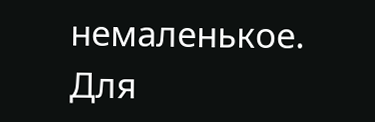немаленькое.
Для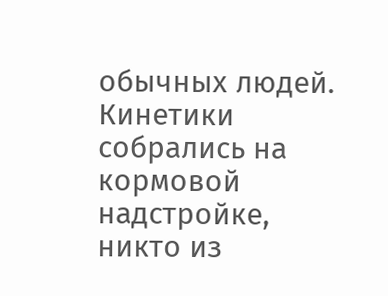обычных людей.
Кинетики собрались на кормовой надстройке, никто из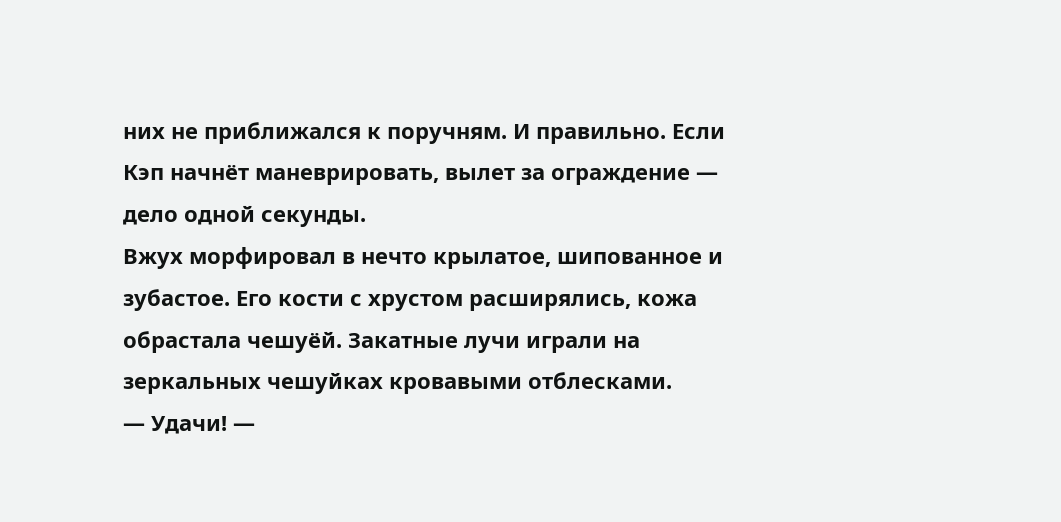них не приближался к поручням. И правильно. Если Кэп начнёт маневрировать, вылет за ограждение — дело одной секунды.
Вжух морфировал в нечто крылатое, шипованное и зубастое. Его кости с хрустом расширялись, кожа обрастала чешуёй. Закатные лучи играли на зеркальных чешуйках кровавыми отблесками.
— Удачи! —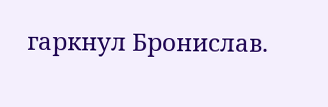гаркнул Бронислав.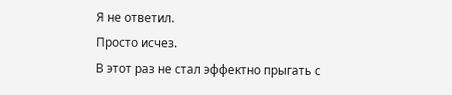Я не ответил.
Просто исчез.
В этот раз не стал эффектно прыгать с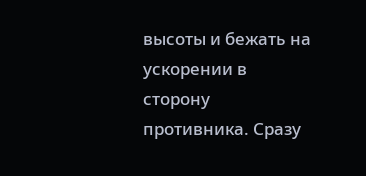высоты и бежать на ускорении в сторону противника. Сразу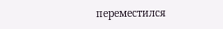переместился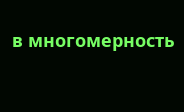в многомерность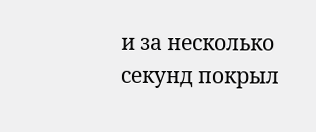и за несколько секунд покрыл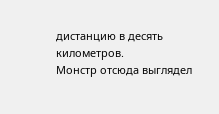дистанцию в десять километров.
Монстр отсюда выглядел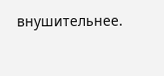внушительнее.